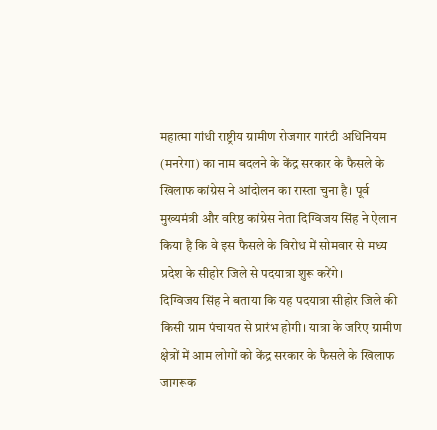महात्मा गांधी राष्ट्रीय ग्रामीण रोजगार गारंटी अधिनियम (मनरेगा) का नाम बदलने के केंद्र सरकार के फैसले के खिलाफ कांग्रेस ने आंदोलन का रास्ता चुना है। पूर्व मुख्यमंत्री और वरिष्ठ कांग्रेस नेता दिग्विजय सिंह ने ऐलान किया है कि वे इस फैसले के विरोध में सोमवार से मध्य प्रदेश के सीहोर जिले से पदयात्रा शुरू करेंगे।
दिग्विजय सिंह ने बताया कि यह पदयात्रा सीहोर जिले की किसी ग्राम पंचायत से प्रारंभ होगी। यात्रा के जरिए ग्रामीण क्षेत्रों में आम लोगों को केंद्र सरकार के फैसले के खिलाफ जागरूक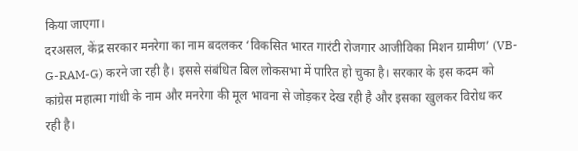किया जाएगा।
दरअसल, केंद्र सरकार मनरेगा का नाम बदलकर ‘विकसित भारत गारंटी रोजगार आजीविका मिशन ग्रामीण’ (VB-G-RAM-G) करने जा रही है। इससे संबंधित बिल लोकसभा में पारित हो चुका है। सरकार के इस कदम को कांग्रेस महात्मा गांधी के नाम और मनरेगा की मूल भावना से जोड़कर देख रही है और इसका खुलकर विरोध कर रही है।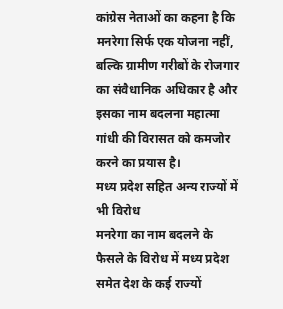कांग्रेस नेताओं का कहना है कि मनरेगा सिर्फ एक योजना नहीं, बल्कि ग्रामीण गरीबों के रोजगार का संवैधानिक अधिकार है और इसका नाम बदलना महात्मा गांधी की विरासत को कमजोर करने का प्रयास है।
मध्य प्रदेश सहित अन्य राज्यों में भी विरोध
मनरेगा का नाम बदलने के फैसले के विरोध में मध्य प्रदेश समेत देश के कई राज्यों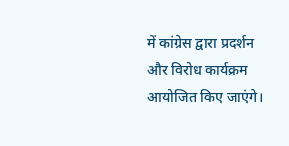में कांग्रेस द्वारा प्रदर्शन और विरोध कार्यक्रम आयोजित किए जाएंगे।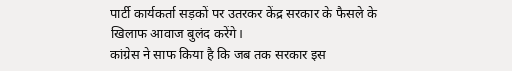पार्टी कार्यकर्ता सड़कों पर उतरकर केंद्र सरकार के फैसले के खिलाफ आवाज बुलंद करेंगे।
कांग्रेस ने साफ किया है कि जब तक सरकार इस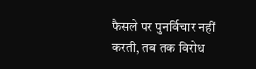फैसले पर पुनर्विचार नहीं करती, तब तक विरोध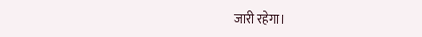जारी रहेगा।